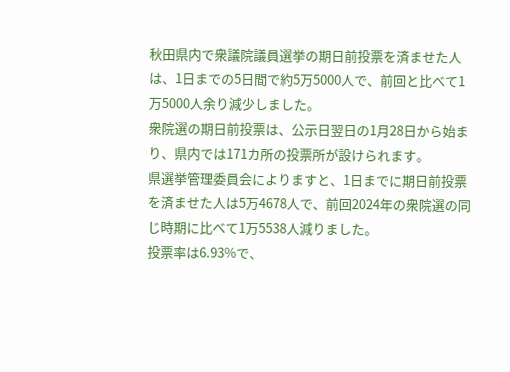秋田県内で衆議院議員選挙の期日前投票を済ませた人は、1日までの5日間で約5万5000人で、前回と比べて1万5000人余り減少しました。
衆院選の期日前投票は、公示日翌日の1月28日から始まり、県内では171カ所の投票所が設けられます。
県選挙管理委員会によりますと、1日までに期日前投票を済ませた人は5万4678人で、前回2024年の衆院選の同じ時期に比べて1万5538人減りました。
投票率は6.93%で、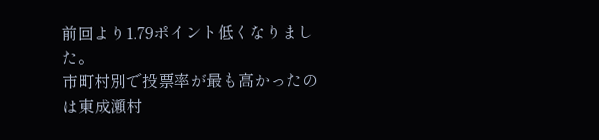前回より1.79ポイント低くなりました。
市町村別で投票率が最も高かったのは東成瀬村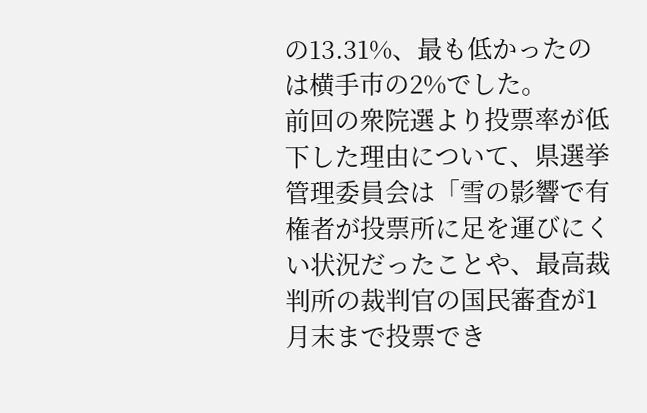の13.31%、最も低かったのは横手市の2%でした。
前回の衆院選より投票率が低下した理由について、県選挙管理委員会は「雪の影響で有権者が投票所に足を運びにくい状況だったことや、最高裁判所の裁判官の国民審査が1月末まで投票でき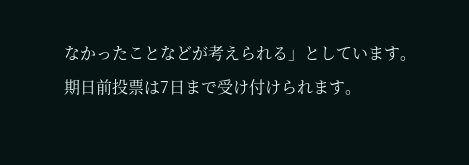なかったことなどが考えられる」としています。
期日前投票は7日まで受け付けられます。